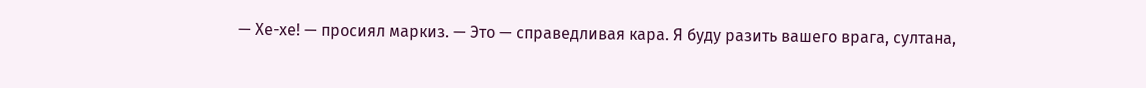— Хе-хе! — просиял маркиз. — Это — справедливая кара. Я буду разить вашего врага, султана,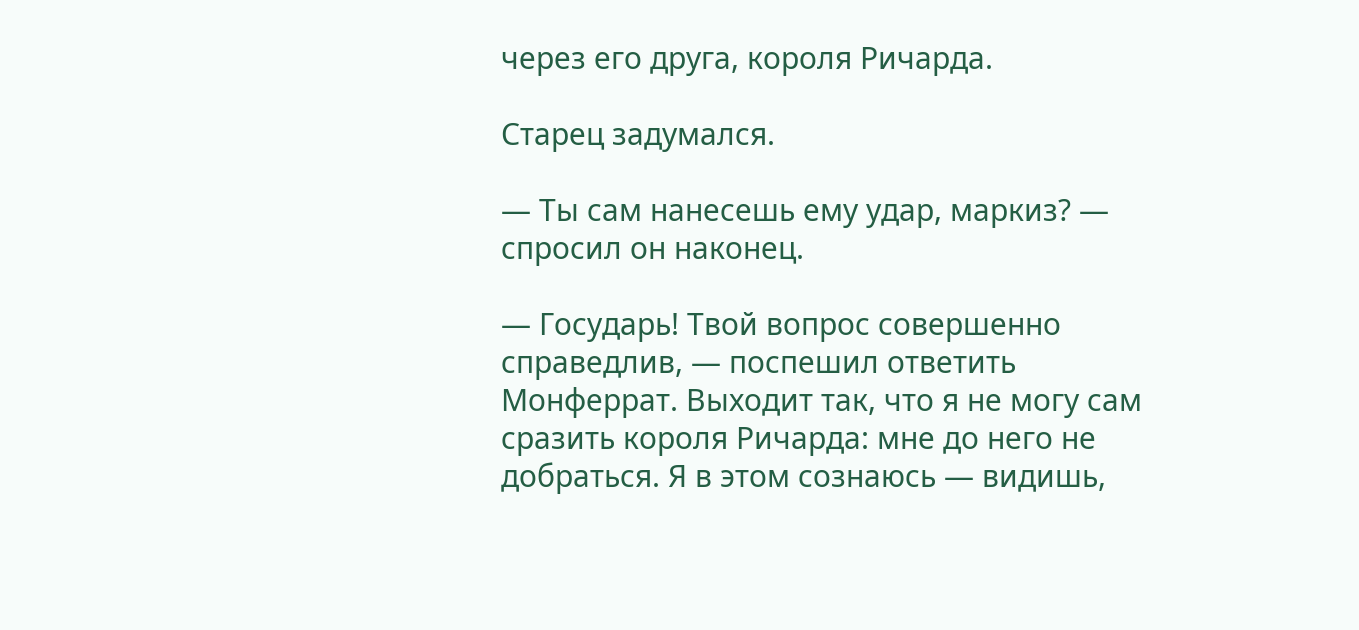через его друга, короля Ричарда.

Старец задумался.

— Ты сам нанесешь ему удар, маркиз? — спросил он наконец.

— Государь! Твой вопрос совершенно справедлив, — поспешил ответить Монферрат. Выходит так, что я не могу сам сразить короля Ричарда: мне до него не добраться. Я в этом сознаюсь — видишь,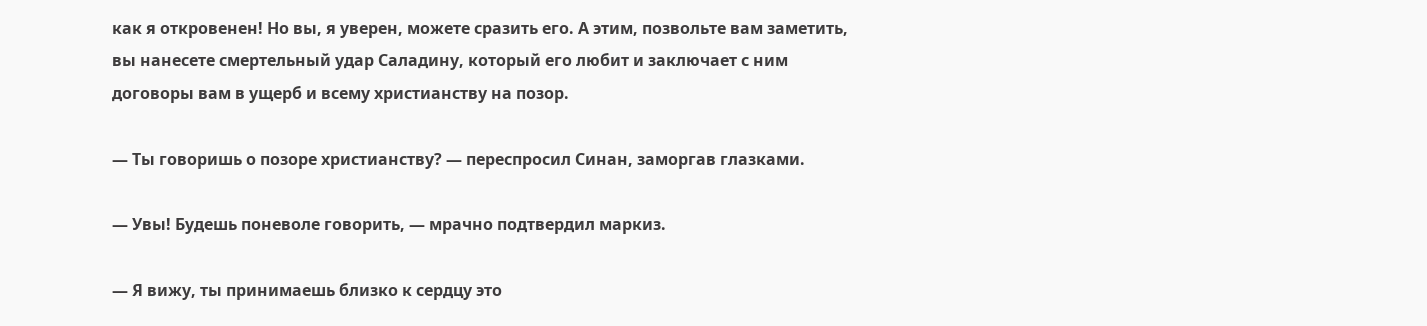как я откровенен! Но вы, я уверен, можете сразить его. А этим, позвольте вам заметить, вы нанесете смертельный удар Саладину, который его любит и заключает с ним договоры вам в ущерб и всему христианству на позор.

— Ты говоришь о позоре христианству? — переспросил Синан, заморгав глазками.

— Увы! Будешь поневоле говорить, — мрачно подтвердил маркиз.

— Я вижу, ты принимаешь близко к сердцу это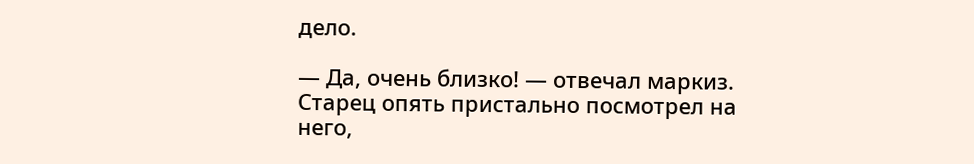дело.

— Да, очень близко! — отвечал маркиз. Старец опять пристально посмотрел на него,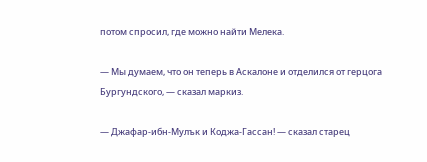потом спросил, где можно найти Мелека.

— Мы думаем, что он теперь в Аскалоне и отделился от герцога Бургундского, — сказал маркиз.

— Джафар-ибн-Мулък и Коджа-Гассан! — сказал старец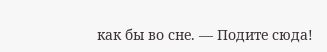как бы во сне. — Подите сюда!